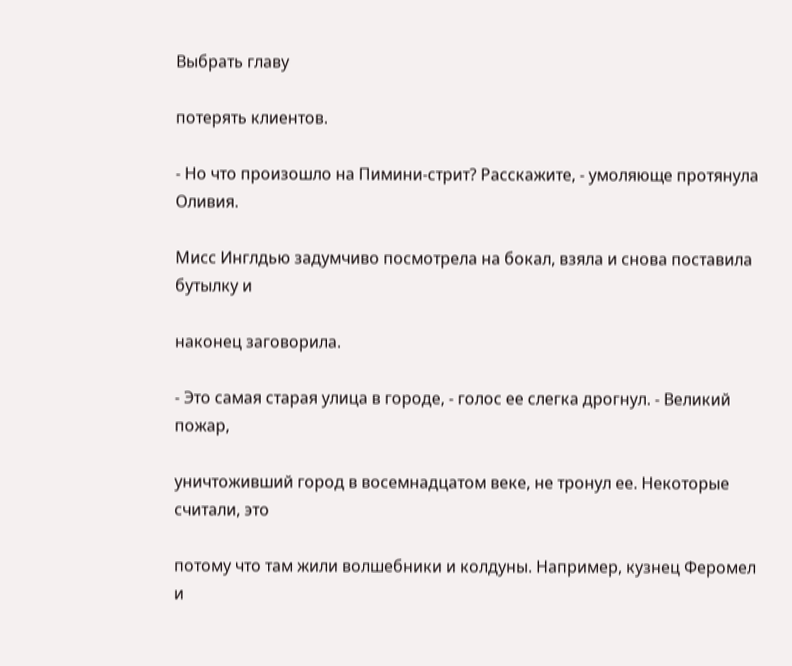Выбрать главу

потерять клиентов.

- Но что произошло на Пимини-стрит? Расскажите, - умоляюще протянула Оливия.

Мисс Инглдью задумчиво посмотрела на бокал, взяла и снова поставила бутылку и

наконец заговорила.

- Это самая старая улица в городе, - голос ее слегка дрогнул. - Великий пожар,

уничтоживший город в восемнадцатом веке, не тронул ее. Некоторые считали, это

потому что там жили волшебники и колдуны. Например, кузнец Феромел и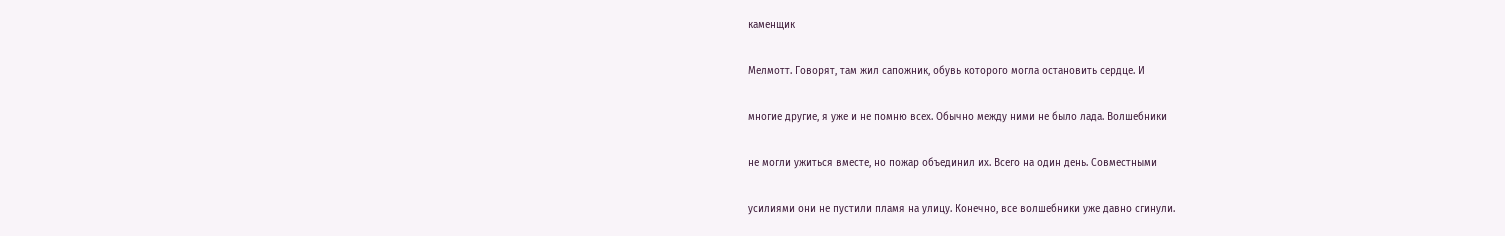каменщик

Мелмотт. Говорят, там жил сапожник, обувь которого могла остановить сердце. И

многие другие, я уже и не помню всех. Обычно между ними не было лада. Волшебники

не могли ужиться вместе, но пожар объединил их. Всего на один день. Совместными

усилиями они не пустили пламя на улицу. Конечно, все волшебники уже давно сгинули.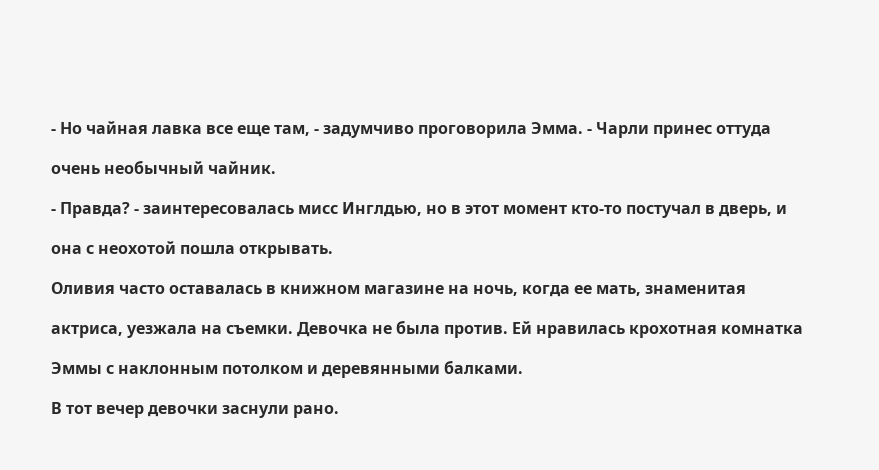- Но чайная лавка все еще там, - задумчиво проговорила Эмма. - Чарли принес оттуда

очень необычный чайник.

- Правда? - заинтересовалась мисс Инглдью, но в этот момент кто-то постучал в дверь, и

она с неохотой пошла открывать.

Оливия часто оставалась в книжном магазине на ночь, когда ее мать, знаменитая

актриса, уезжала на съемки. Девочка не была против. Ей нравилась крохотная комнатка

Эммы с наклонным потолком и деревянными балками.

В тот вечер девочки заснули рано.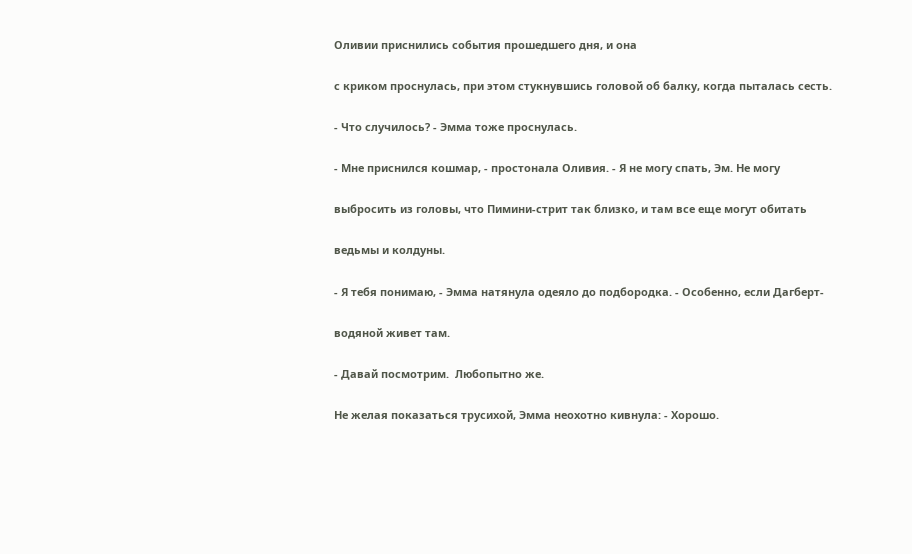Оливии приснились события прошедшего дня, и она

с криком проснулась, при этом стукнувшись головой об балку, когда пыталась сесть.

- Что случилось? - Эмма тоже проснулась.

- Мне приснился кошмар, - простонала Оливия. - Я не могу спать, Эм. Не могу

выбросить из головы, что Пимини-стрит так близко, и там все еще могут обитать

ведьмы и колдуны.

- Я тебя понимаю, - Эмма натянула одеяло до подбородка. - Особенно, если Дагберт-

водяной живет там.

- Давай посмотрим.  Любопытно же.

Не желая показаться трусихой, Эмма неохотно кивнула: - Хорошо.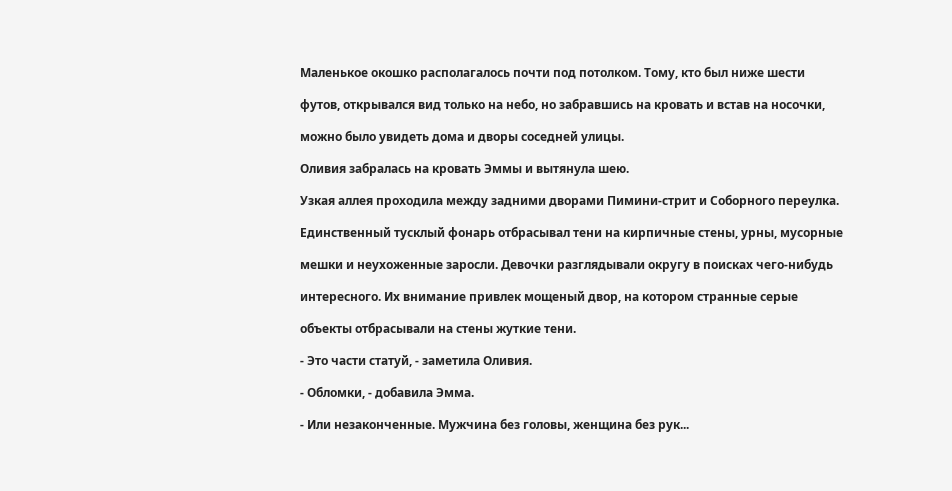Маленькое окошко располагалось почти под потолком. Тому, кто был ниже шести

футов, открывался вид только на небо, но забравшись на кровать и встав на носочки,

можно было увидеть дома и дворы соседней улицы.

Оливия забралась на кровать Эммы и вытянула шею.

Узкая аллея проходила между задними дворами Пимини-стрит и Соборного переулка.

Единственный тусклый фонарь отбрасывал тени на кирпичные стены, урны, мусорные

мешки и неухоженные заросли. Девочки разглядывали округу в поисках чего-нибудь

интересного. Их внимание привлек мощеный двор, на котором странные серые

объекты отбрасывали на стены жуткие тени.

- Это части статуй, - заметила Оливия.

- Обломки, - добавила Эмма.

- Или незаконченные. Мужчина без головы, женщина без рук...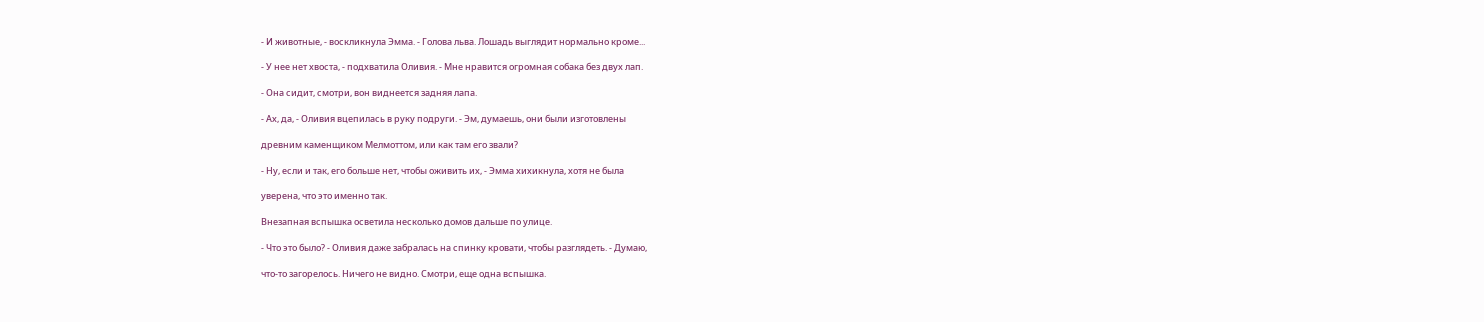- И животные, - воскликнула Эмма. - Голова льва. Лошадь выглядит нормально кроме...

- У нее нет хвоста, - подхватила Оливия. - Мне нравится огромная собака без двух лап.

- Она сидит, смотри, вон виднеется задняя лапа.

- Ах, да, - Оливия вцепилась в руку подруги. - Эм, думаешь, они были изготовлены

древним каменщиком Мелмоттом, или как там его звали?

- Ну, если и так, его больше нет, чтобы оживить их, - Эмма хихикнула, хотя не была

уверена, что это именно так.

Внезапная вспышка осветила несколько домов дальше по улице.

- Что это было? - Оливия даже забралась на спинку кровати, чтобы разглядеть. - Думаю,

что-то загорелось. Ничего не видно. Смотри, еще одна вспышка.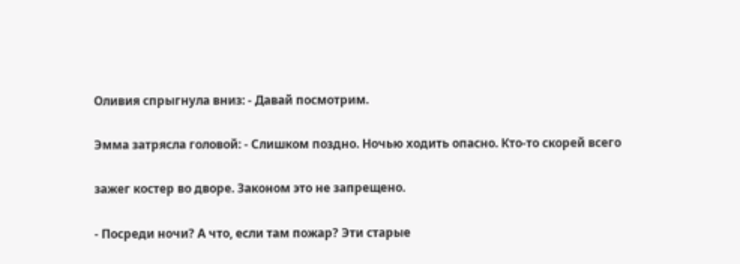Оливия спрыгнула вниз: - Давай посмотрим.

Эмма затрясла головой: - Слишком поздно. Ночью ходить опасно. Кто-то скорей всего

зажег костер во дворе. Законом это не запрещено.

- Посреди ночи? А что, если там пожар? Эти старые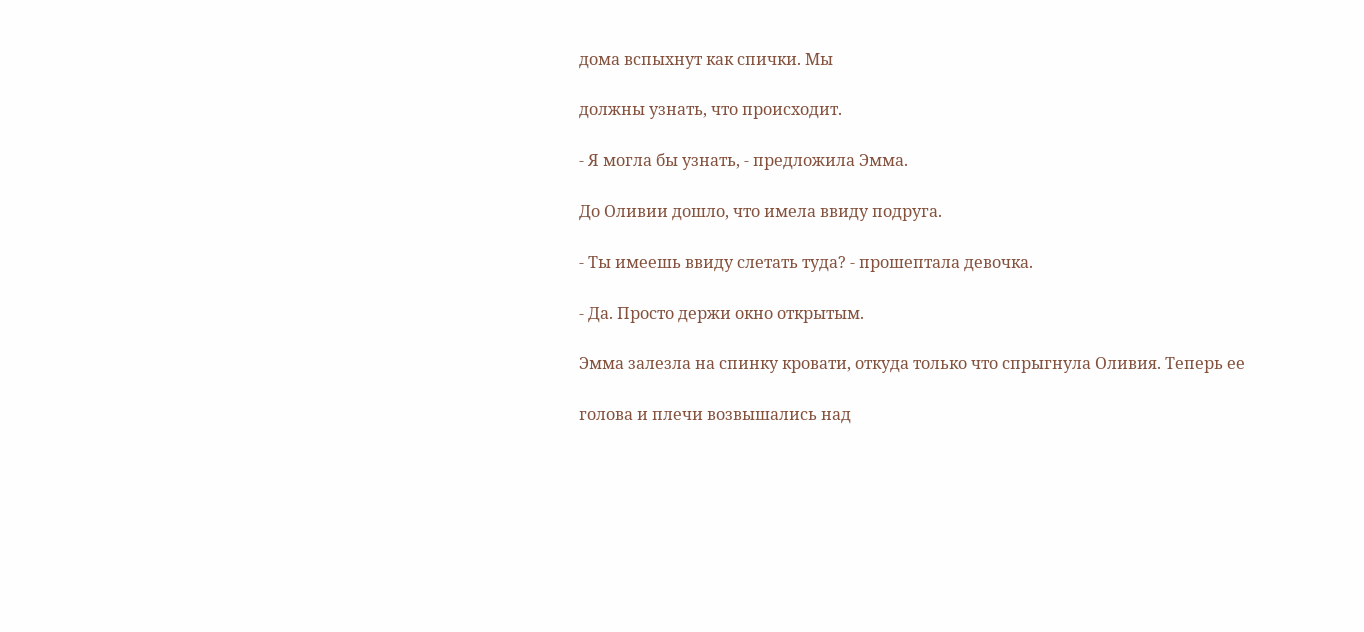дома вспыхнут как спички. Мы

должны узнать, что происходит.

- Я могла бы узнать, - предложила Эмма.

До Оливии дошло, что имела ввиду подруга.

- Ты имеешь ввиду слетать туда? - прошептала девочка.

- Да. Просто держи окно открытым.

Эмма залезла на спинку кровати, откуда только что спрыгнула Оливия. Теперь ее

голова и плечи возвышались над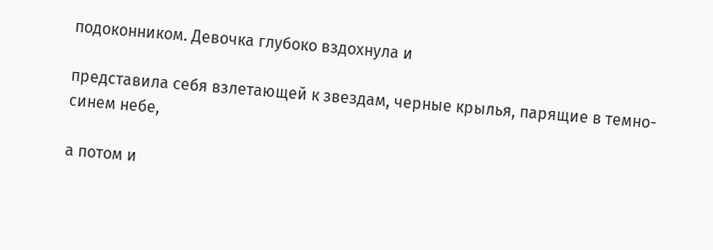подоконником. Девочка глубоко вздохнула и

представила себя взлетающей к звездам, черные крылья, парящие в темно-синем небе,

а потом и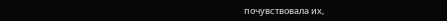почувствовала их,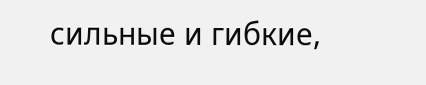сильные и гибкие,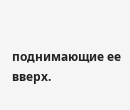поднимающие ее вверх.